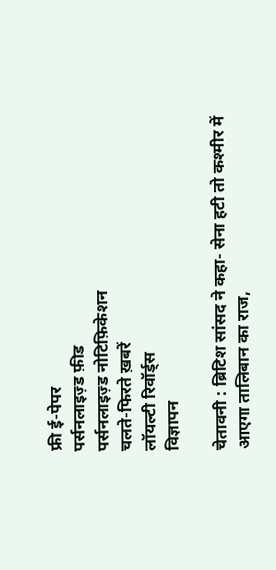फ्री ई-पेपर
पर्सनलाइज़्ड फ़ीड
पर्सनलाइज़्ड नोटिफ़िकेशन
चलते-फिरते ख़बरें
लॉयल्टी रिवॉर्ड्स
विज्ञापन

चेतावनी : ब्रिटिश सांसद ने कहा- सेना हटी तो कश्मीर में आएगा तालिबान का राज,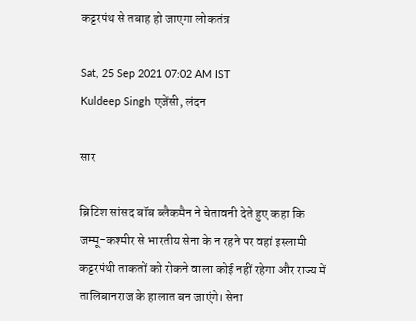कट्टरपंथ से तबाह हो जाएगा लोकतंत्र

Sat, 25 Sep 2021 07:02 AM IST
Kuldeep Singh एजेंसी, लंदन

सार

ब्रिटिश सांसद बॉब ब्लैकमैन ने चेतावनी देते हुए कहा कि जम्मू-कश्मीर से भारतीय सेना के न रहने पर वहां इस्लामी कट्टरपंथी ताकतों को रोकने वाला कोई नहीं रहेगा और राज्य में तालिबानराज के हालात बन जाएंगे। सेना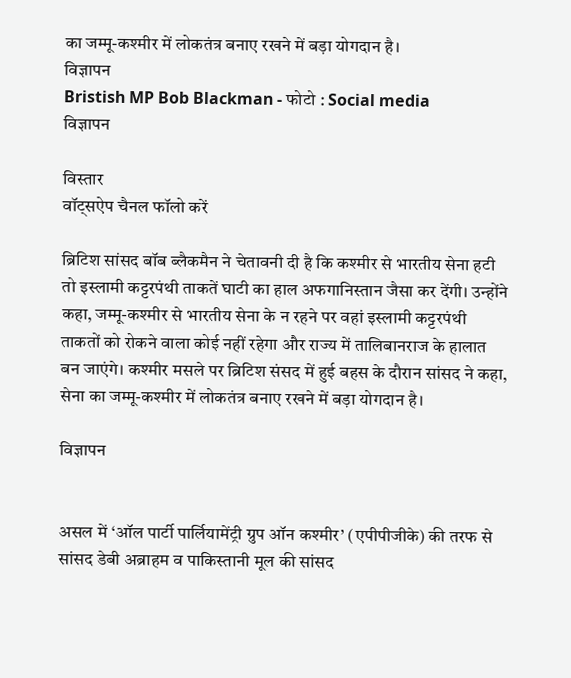का जम्मू-कश्मीर में लोकतंत्र बनाए रखने में बड़ा योगदान है।
विज्ञापन
Bristish MP Bob Blackman - फोटो : Social media
विज्ञापन

विस्तार
वॉट्सऐप चैनल फॉलो करें

ब्रिटिश सांसद बॉब ब्लैकमैन ने चेतावनी दी है कि कश्मीर से भारतीय सेना हटी तो इस्लामी कट्टरपंथी ताकतें घाटी का हाल अफगानिस्तान जैसा कर देंगी। उन्होंने कहा, जम्मू-कश्मीर से भारतीय सेना के न रहने पर वहां इस्लामी कट्टरपंथी ताकतों को रोकने वाला कोई नहीं रहेगा और राज्य में तालिबानराज के हालात बन जाएंगे। कश्मीर मसले पर ब्रिटिश संसद में हुई बहस के दौरान सांसद ने कहा, सेना का जम्मू-कश्मीर में लोकतंत्र बनाए रखने में बड़ा योगदान है।

विज्ञापन


असल में ‘ऑल पार्टी पार्लियामेंट्री ग्रुप ऑन कश्मीर’ (एपीपीजीके) की तरफ से सांसद डेबी अब्राहम व पाकिस्तानी मूल की सांसद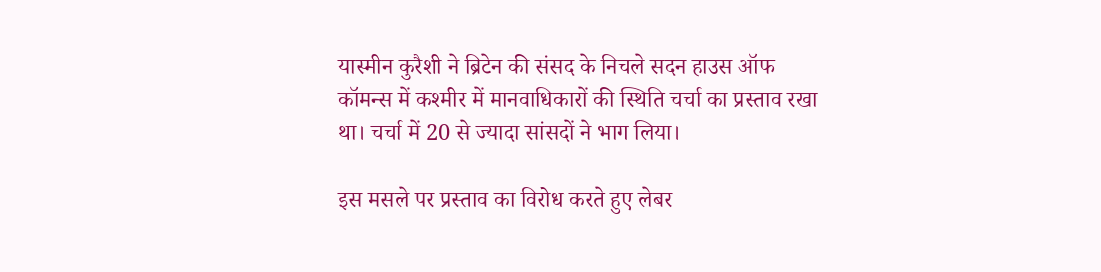यास्मीन कुरैशी ने ब्रिटेन की संसद के निचले सदन हाउस ऑफ कॉमन्स में कश्मीर में मानवाधिकारों की स्थिति चर्चा का प्रस्ताव रखा था। चर्चा में 20 से ज्यादा सांसदों ने भाग लिया।

इस मसले पर प्रस्ताव का विरोध करते हुए लेबर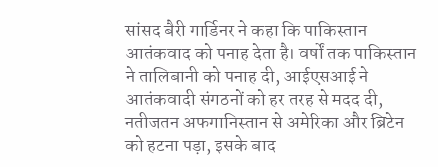सांसद बैरी गार्डिनर ने कहा कि पाकिस्तान आतंकवाद को पनाह देता है। वर्षों तक पाकिस्तान ने तालिबानी को पनाह दी, आईएसआई ने आतंकवादी संगठनों को हर तरह से मदद दी, नतीजतन अफगानिस्तान से अमेरिका और ब्रिटेन को हटना पड़ा, इसके बाद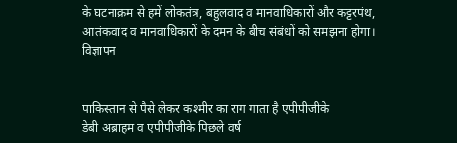के घटनाक्रम से हमें लोकतंत्र, बहुलवाद व मानवाधिकारों और कट्टरपंथ, आतंकवाद व मानवाधिकारों के दमन के बीच संबंधों को समझना होगा।
विज्ञापन


पाकिस्तान से पैसे लेकर कश्मीर का राग गाता है एपीपीजीके
डेबी अब्राहम व एपीपीजीके पिछले वर्ष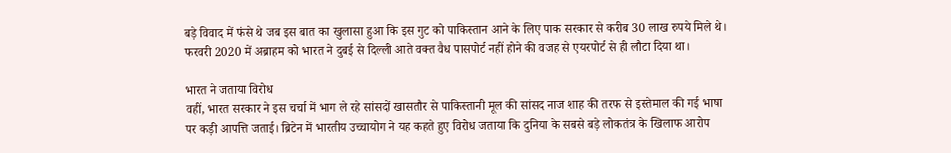बड़े विवाद में फंसे थे जब इस बात का खुलासा हुआ कि इस गुट को पाकिस्तान आने के लिए पाक सरकार से करीब 30 लाख रुपये मिले थे। फरवरी 2020 में अब्राहम को भारत ने दुबई से दिल्ली आते वक्त वैध पासपोर्ट नहीं होने की वजह से एयरपोर्ट से ही लौटा दिया था।

भारत ने जताया विरोध
वहीं, भारत सरकार ने इस चर्चा में भाग ले रहे सांसदों खासतौर से पाकिस्तानी मूल की सांसद नाज शाह की तरफ से इस्तेमाल की गई भाषा पर कड़ी आपत्ति जताई। ब्रिटेन में भारतीय उच्चायोग ने यह कहते हुए विरोध जताया कि दुनिया के सबसे बड़े लोकतंत्र के खिलाफ आरोप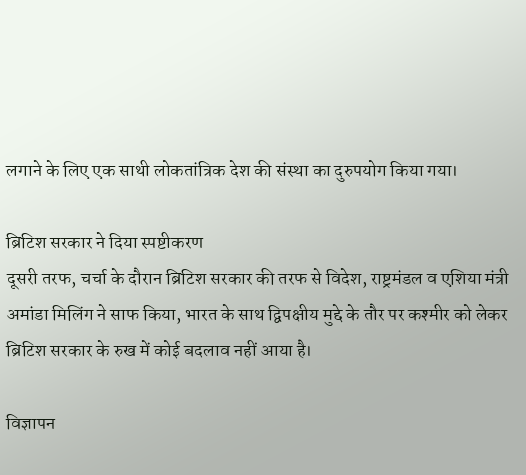लगाने के लिए एक साथी लोकतांत्रिक देश की संस्था का दुरुपयोग किया गया।

ब्रिटिश सरकार ने दिया स्पष्टीकरण
दूसरी तरफ, चर्चा के दौरान ब्रिटिश सरकार की तरफ से विदेश, राष्ट्रमंडल व एशिया मंत्री अमांडा मिलिंग ने साफ किया, भारत के साथ द्विपक्षीय मुद्दे के तौर पर कश्मीर को लेकर ब्रिटिश सरकार के रुख में कोई बदलाव नहीं आया है।

विज्ञापन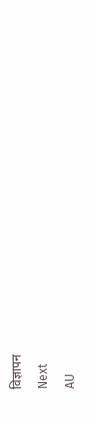विज्ञापन
Next
AU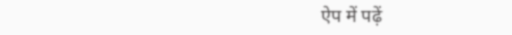ऐप में पढ़ें